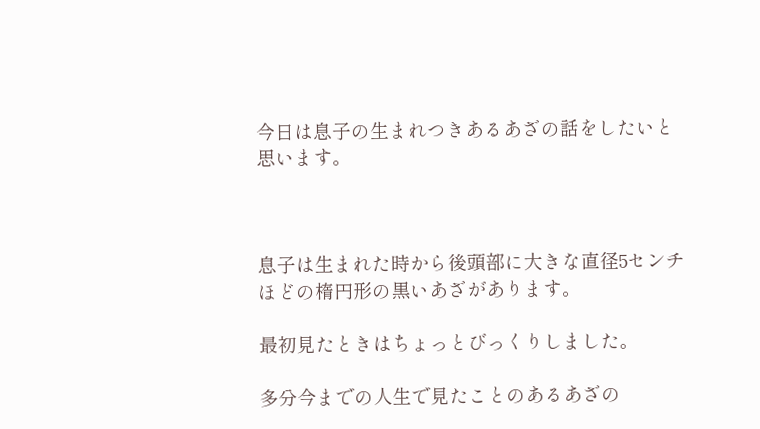今日は息子の生まれつきあるあざの話をしたいと思います。



息子は生まれた時から後頭部に大きな直径5センチほどの楕円形の黒いあざがあります。

最初見たときはちょっとびっくりしました。

多分今までの人生で見たことのあるあざの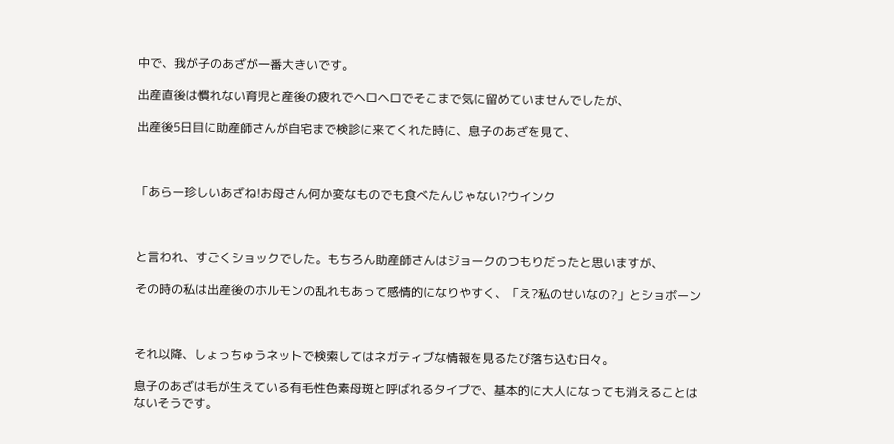中で、我が子のあざが一番大きいです。

出産直後は慣れない育児と産後の疲れでヘロヘロでそこまで気に留めていませんでしたが、

出産後5日目に助産師さんが自宅まで検診に来てくれた時に、息子のあざを見て、



「あらー珍しいあざね!お母さん何か変なものでも食べたんじゃない?ウインク



と言われ、すごくショックでした。もちろん助産師さんはジョークのつもりだったと思いますが、

その時の私は出産後のホルモンの乱れもあって感情的になりやすく、「え?私のせいなの?」とショボーン



それ以降、しょっちゅうネットで検索してはネガティブな情報を見るたび落ち込む日々。

息子のあざは毛が生えている有毛性色素母斑と呼ばれるタイプで、基本的に大人になっても消えることはないそうです。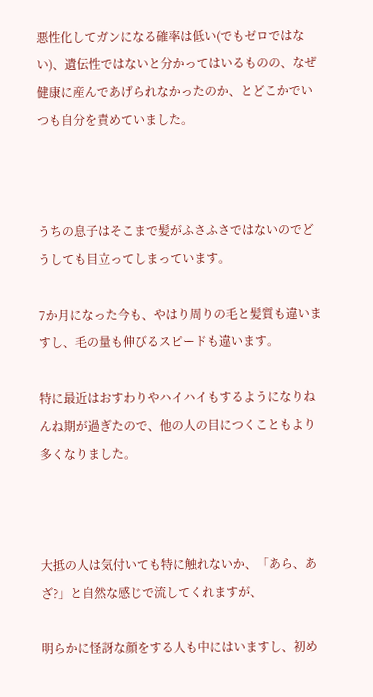悪性化してガンになる確率は低い(でもゼロではない)、遺伝性ではないと分かってはいるものの、なぜ健康に産んであげられなかったのか、とどこかでいつも自分を責めていました。



うちの息子はそこまで髪がふさふさではないのでどうしても目立ってしまっています。

7か月になった今も、やはり周りの毛と髪質も違いますし、毛の量も伸びるスピードも違います。

特に最近はおすわりやハイハイもするようになりねんね期が過ぎたので、他の人の目につくこともより多くなりました。



大抵の人は気付いても特に触れないか、「あら、あざ?」と自然な感じで流してくれますが、

明らかに怪訝な顔をする人も中にはいますし、初め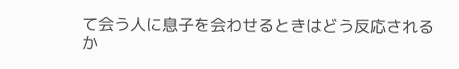て会う人に息子を会わせるときはどう反応されるか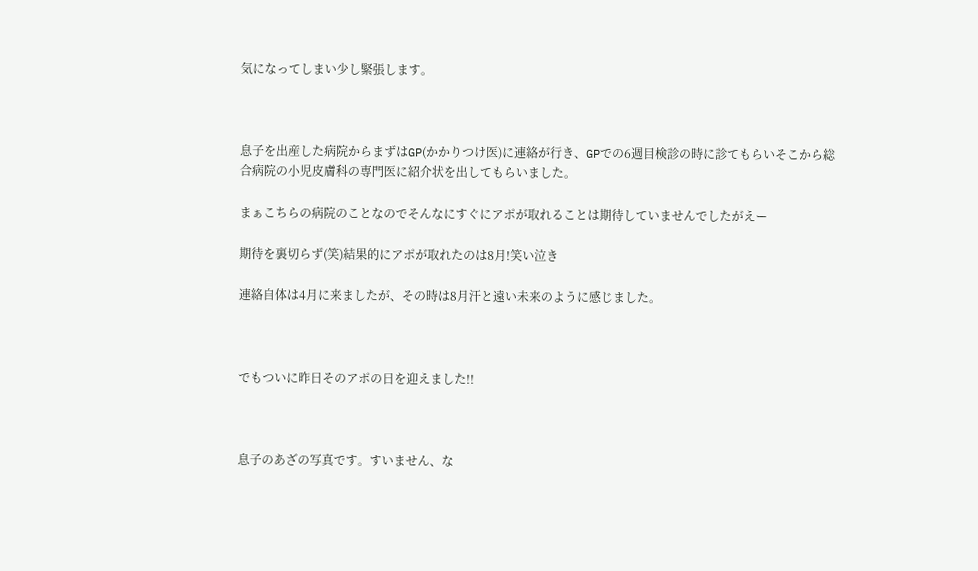気になってしまい少し緊張します。



息子を出産した病院からまずはGP(かかりつけ医)に連絡が行き、GPでの6週目検診の時に診てもらいそこから総合病院の小児皮膚科の専門医に紹介状を出してもらいました。

まぁこちらの病院のことなのでそんなにすぐにアポが取れることは期待していませんでしたがえー

期待を裏切らず(笑)結果的にアポが取れたのは8月!笑い泣き

連絡自体は4月に来ましたが、その時は8月汗と遠い未来のように感じました。



でもついに昨日そのアポの日を迎えました!!



息子のあざの写真です。すいません、な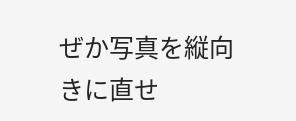ぜか写真を縦向きに直せ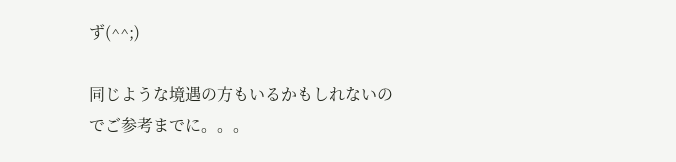ず(^^;)

同じような境遇の方もいるかもしれないのでご参考までに。。。